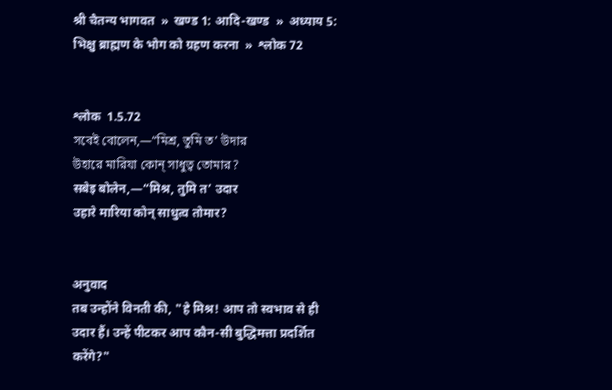श्री चैतन्य भागवत  »  खण्ड 1: आदि-खण्ड  »  अध्याय 5: भिक्षु ब्राह्मण के भोग को ग्रहण करना  »  श्लोक 72


श्लोक  1.5.72
সবেই বোলেন,—“মিশ্র, তুমি ত’ উদার
উহারে মারিযা কোন্ সাধুত্ব তোমার?
सबेइ बोलेन,—“मिश्र, तुमि त’ उदार
उहारे मारिया कोन् साधुत्व तोमार?


अनुवाद
तब उन्होंने विनती की, "हे मिश्र! आप तो स्वभाव से ही उदार हैं। उन्हें पीटकर आप कौन-सी बुद्धिमत्ता प्रदर्शित करेंगे?"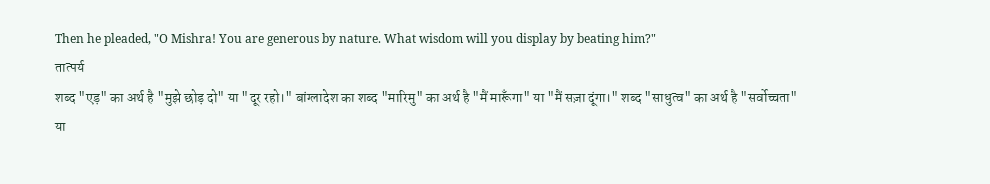Then he pleaded, "O Mishra! You are generous by nature. What wisdom will you display by beating him?"
तात्पर्य
शब्द "एड़" का अर्थ है "मुझे छोड़ दो" या "दूर रहो।" बांग्लादेश का शब्द "मारिमु" का अर्थ है "मैं मारूँगा" या "मैं सज़ा दूंगा।" शब्द "साधुत्व" का अर्थ है "सर्वोच्चता" या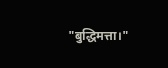"बुद्धिमत्ता।"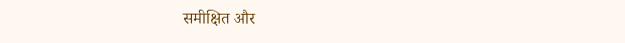समीक्षित और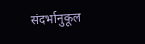संदर्भानुकूल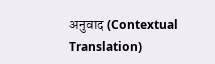अनुवाद (Contextual Translation)